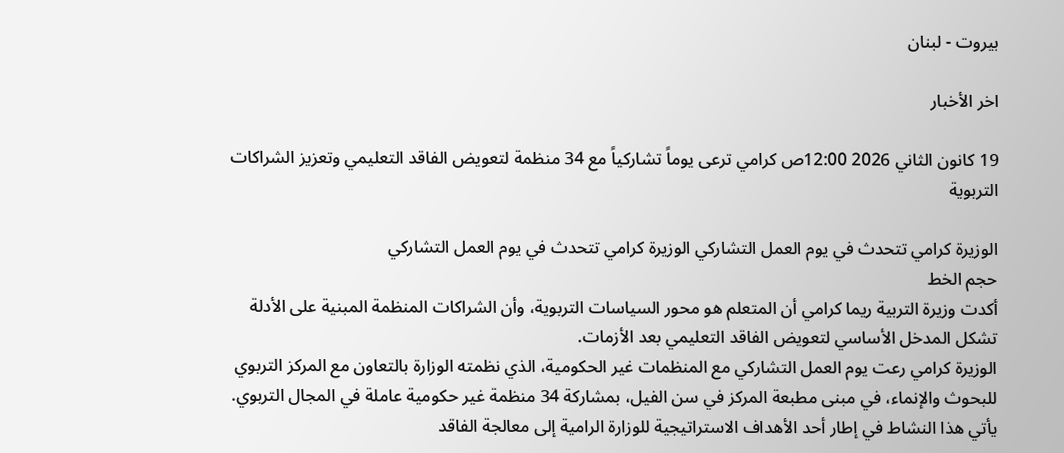بيروت - لبنان

اخر الأخبار

19 كانون الثاني 2026 12:00ص كرامي ترعى يوماً تشاركياً مع 34 منظمة لتعويض الفاقد التعليمي وتعزيز الشراكات التربوية

الوزيرة كرامي تتحدث في يوم العمل التشاركي الوزيرة كرامي تتحدث في يوم العمل التشاركي
حجم الخط
أكدت وزيرة التربية ريما كرامي أن المتعلم هو محور السياسات التربوية، وأن الشراكات المنظمة المبنية على الأدلة تشكل المدخل الأساسي لتعويض الفاقد التعليمي بعد الأزمات.
الوزيرة كرامي رعت يوم العمل التشاركي مع المنظمات غير الحكومية، الذي نظمته الوزارة بالتعاون مع المركز التربوي للبحوث والإنماء، في مبنى مطبعة المركز في سن الفيل، بمشاركة 34 منظمة غير حكومية عاملة في المجال التربوي. يأتي هذا النشاط في إطار أحد الأهداف الاستراتيجية للوزارة الرامية إلى معالجة الفاقد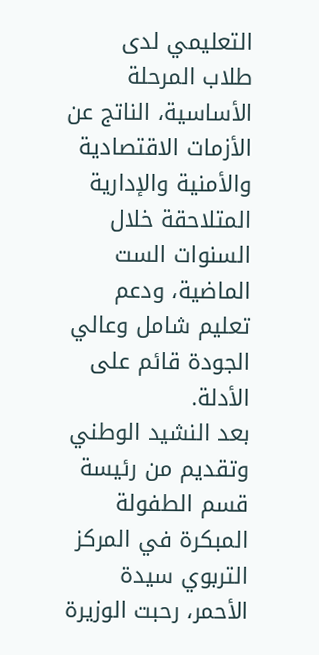التعليمي لدى طلاب المرحلة الأساسية، الناتج عن الأزمات الاقتصادية والأمنية والإدارية المتلاحقة خلال السنوات الست الماضية، ودعم تعليم شامل وعالي الجودة قائم على الأدلة.
بعد النشيد الوطني وتقديم من رئيسة قسم الطفولة المبكرة في المركز التربوي سيدة الأحمر، رحبت الوزيرة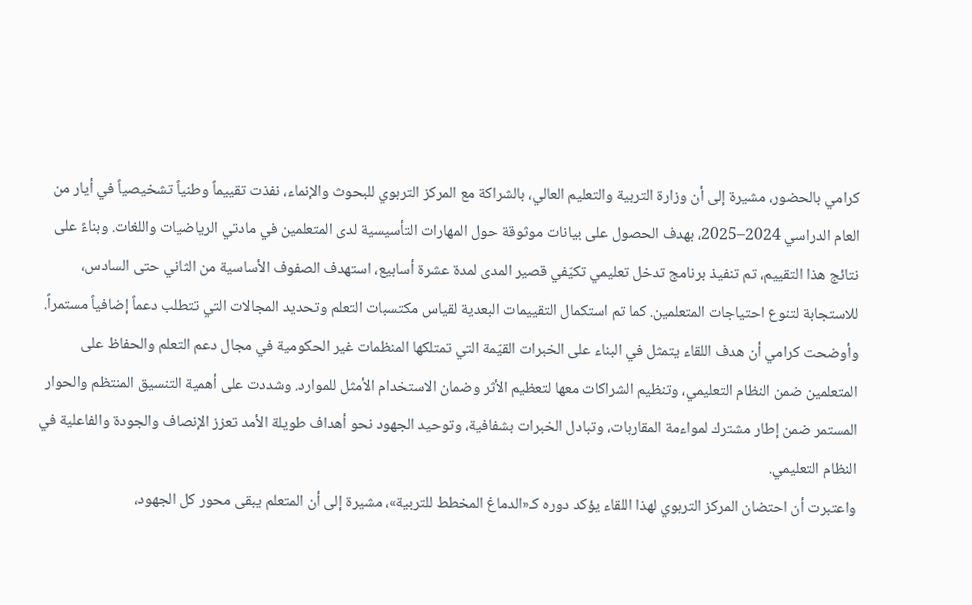كرامي بالحضور، مشيرة إلى أن وزارة التربية والتعليم العالي، بالشراكة مع المركز التربوي للبحوث والإنماء، نفذت تقييماً وطنياً تشخيصياً في أيار من العام الدراسي 2024–2025، بهدف الحصول على بيانات موثوقة حول المهارات التأسيسية لدى المتعلمين في مادتي الرياضيات واللغات. وبناءً على نتائج هذا التقييم، تم تنفيذ برنامج تدخل تعليمي تكيّفي قصير المدى لمدة عشرة أسابيع، استهدف الصفوف الأساسية من الثاني حتى السادس، للاستجابة لتنوع احتياجات المتعلمين. كما تم استكمال التقييمات البعدية لقياس مكتسبات التعلم وتحديد المجالات التي تتطلب دعماً إضافياً مستمراً.
وأوضحت كرامي أن هدف اللقاء يتمثل في البناء على الخبرات القيّمة التي تمتلكها المنظمات غير الحكومية في مجال دعم التعلم والحفاظ على المتعلمين ضمن النظام التعليمي، وتنظيم الشراكات معها لتعظيم الأثر وضمان الاستخدام الأمثل للموارد. وشددت على أهمية التنسيق المنتظم والحوار المستمر ضمن إطار مشترك لمواءمة المقاربات، وتبادل الخبرات بشفافية، وتوحيد الجهود نحو أهداف طويلة الأمد تعزز الإنصاف والجودة والفاعلية في النظام التعليمي.
واعتبرت أن احتضان المركز التربوي لهذا اللقاء يؤكد دوره كـ«الدماغ المخطط للتربية»، مشيرة إلى أن المتعلم يبقى محور كل الجهود،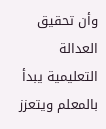وأن تحقيق العدالة التعليمية يبدأ بالمعلم ويتعزز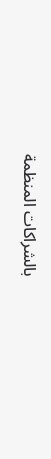بالشراكات المنظمة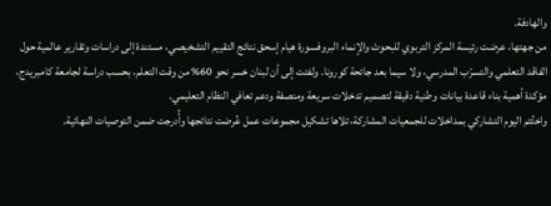والهادفة.
من جهتها، عرضت رئيسة المركز التربوي للبحوث والإنماء البروفسورة هيام إسحق نتائج التقييم التشخيصي، مستندة إلى دراسات وتقارير عالمية حول الفاقد التعلمي والتسرّب المدرسي، ولا سيما بعد جائحة كورونا. ولفتت إلى أن لبنان خسر نحو 60% من وقت التعلم، بحسب دراسة لجامعة كامبريدج، مؤكدة أهمية بناء قاعدة بيانات وطنية دقيقة لتصميم تدخلات سريعة ومنصفة ودعم تعافي النظام التعليمي.
واختُتم اليوم التشاركي بمداخلات للجمعيات المشاركة، تلاها تشكيل مجموعات عمل عُرضت نتائجها وأُدرجت ضمن التوصيات النهائية.